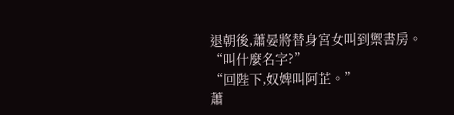退朝後,蕭晏將替身宮女叫到禦書房。
“叫什麼名字?”
“回陛下,奴婢叫阿芷。”
蕭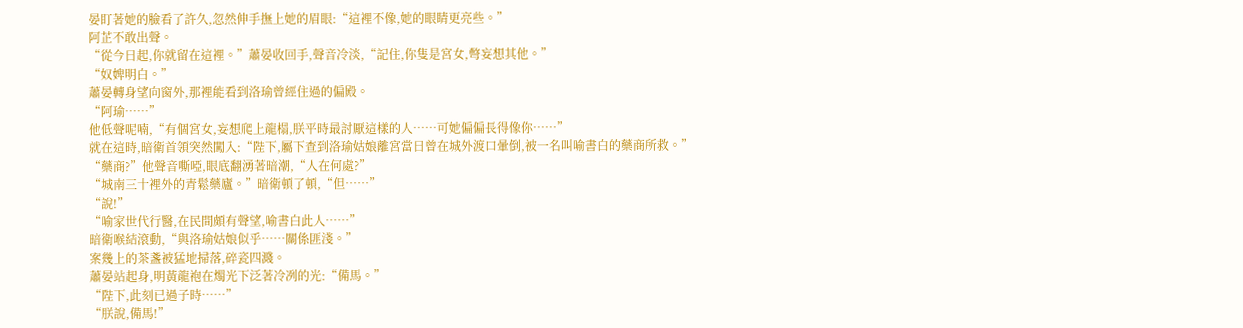晏盯著她的臉看了許久,忽然伸手撫上她的眉眼:“這裡不像,她的眼睛更亮些。”
阿芷不敢出聲。
“從今日起,你就留在這裡。”蕭晏收回手,聲音冷淡,“記住,你隻是宮女,彆妄想其他。”
“奴婢明白。”
蕭晏轉身望向窗外,那裡能看到洛瑜曾經住過的偏殿。
“阿瑜……”
他低聲呢喃,“有個宮女,妄想爬上龍榻,朕平時最討厭這樣的人……可她偏偏長得像你……”
就在這時,暗衛首領突然闖入:“陛下,屬下查到洛瑜姑娘離宮當日曾在城外渡口暈倒,被一名叫喻書白的藥商所救。”
“藥商?”他聲音嘶啞,眼底翻湧著暗潮,“人在何處?”
“城南三十裡外的青鬆藥廬。”暗衛頓了頓,“但……”
“說!”
“喻家世代行醫,在民間頗有聲望,喻書白此人……”
暗衛喉結滾動,“與洛瑜姑娘似乎……關係匪淺。”
案幾上的茶盞被猛地掃落,碎瓷四濺。
蕭晏站起身,明黃龍袍在燭光下泛著冷冽的光:“備馬。”
“陛下,此刻已過子時……”
“朕說,備馬!”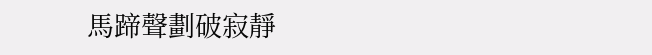馬蹄聲劃破寂靜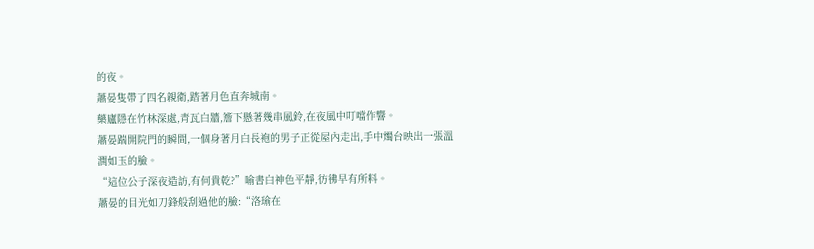的夜。
蕭晏隻帶了四名親衛,踏著月色直奔城南。
藥廬隱在竹林深處,青瓦白牆,簷下懸著幾串風鈴,在夜風中叮噹作響。
蕭晏踹開院門的瞬間,一個身著月白長袍的男子正從屋內走出,手中燭台映出一張溫潤如玉的臉。
“這位公子深夜造訪,有何貴乾?”喻書白神色平靜,彷彿早有所料。
蕭晏的目光如刀鋒般刮過他的臉:“洛瑜在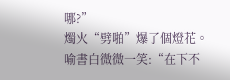哪?”
燭火“劈啪”爆了個燈花。
喻書白微微一笑:“在下不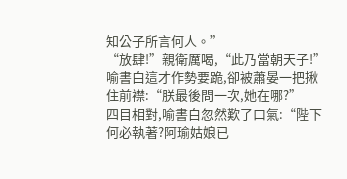知公子所言何人。”
“放肆!”親衛厲喝,“此乃當朝天子!”
喻書白這才作勢要跪,卻被蕭晏一把揪住前襟:“朕最後問一次,她在哪?”
四目相對,喻書白忽然歎了口氣:“陛下何必執著?阿瑜姑娘已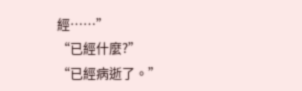經……”
“已經什麼?”
“已經病逝了。”